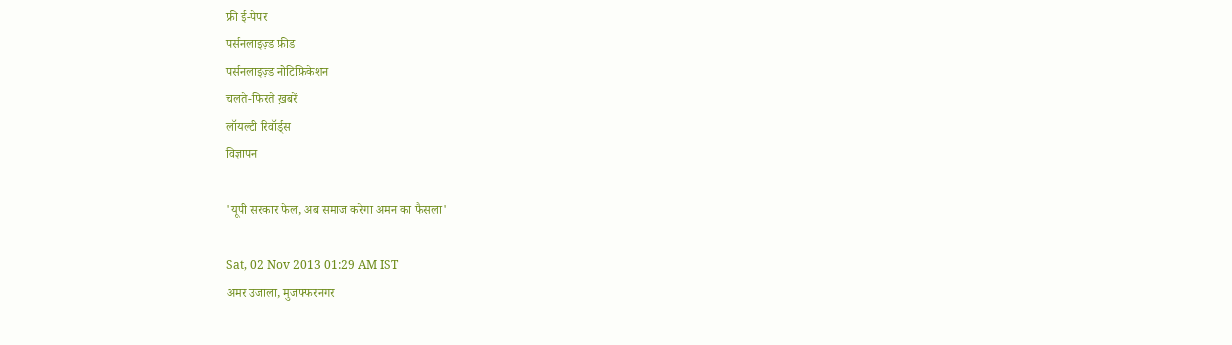फ्री ई-पेपर
पर्सनलाइज़्ड फ़ीड
पर्सनलाइज़्ड नोटिफ़िकेशन
चलते-फिरते ख़बरें
लॉयल्टी रिवॉर्ड्स
विज्ञापन

'यूपी सरकार फेल, अब समाज करेगा अमन का फैसला'

Sat, 02 Nov 2013 01:29 AM IST
अमर उजाला, मुजफ्फरनगर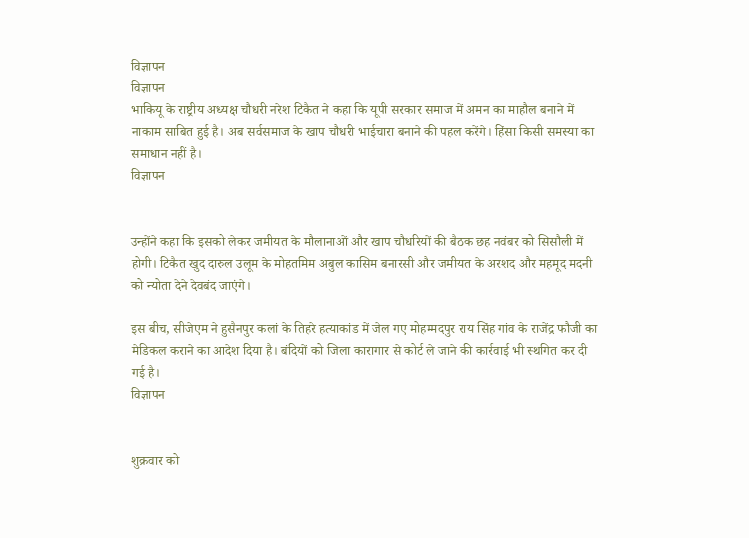विज्ञापन
विज्ञापन
भाकियू के राष्ट्रीय अध्यक्ष चौधरी नरेश टिकैत ने कहा कि यूपी सरकार समाज में अमन का माहौल बनाने में नाकाम साबित हुई है। अब सर्वसमाज के खाप चौधरी भाईचारा बनाने की पहल करेंगे। हिंसा किसी समस्या का समाधान नहीं है।
विज्ञापन


उन्होंने कहा कि इसको लेकर जमीयत के मौलानाओं और खाप चौधरियों की बैठक छह नवंबर को सिसौली में होगी। टिकैत खुद दारुल उलूम के मोहतमिम अबुल कासिम बनारसी और जमीयत के अरशद और महमूद मदनी को न्योता देने देवबंद जाएंगे।

इस बीच, सीजेएम ने हुसैनपुर कलां के तिहरे हत्याकांड में जेल गए मोहम्मदपुर राय सिंह गांव के राजेंद्र फौजी का मेडिकल कराने का आदेश दिया है। बंदियों को जिला कारागार से कोर्ट ले जाने की कार्रवाई भी स्थगित कर दी गई है।
विज्ञापन


शुक्रवार को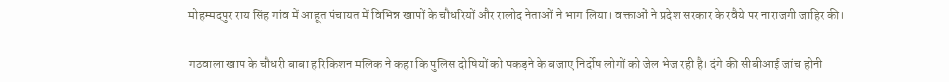मोहम्मदपुर राय सिंह गांव में आहूत पंचायत में विभिन्न खापों के चौधरियों और रालोद नेताओं ने भाग लिया। वक्ताओं ने प्रदेश सरकार के रवैये पर नाराजगी जाहिर की।

गठवाला खाप के चौधरी बाबा हरिकिशन मलिक ने कहा कि पुलिस दोषियों को पकड़ने के बजाए निर्दोष लोगों को जेल भेज रही है। दंगे की सीबीआई जांच होनी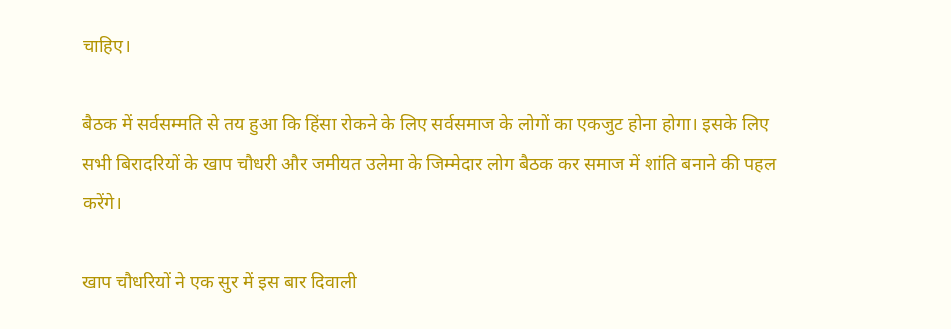चाहिए।

बैठक में सर्वसम्मति से तय हुआ कि हिंसा रोकने के लिए सर्वसमाज के लोगों का एकजुट होना होगा। इसके लिए सभी बिरादरियों के खाप चौधरी और जमीयत उलेमा के जिम्मेदार लोग बैठक कर समाज में शांति बनाने की पहल करेंगे।

खाप चौधरियों ने एक सुर में इस बार दिवाली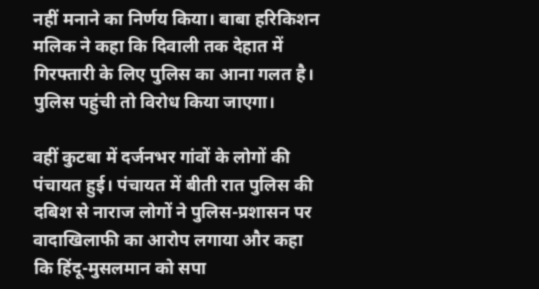नहीं मनाने का निर्णय किया। बाबा हरिकिशन मलिक ने कहा कि दिवाली तक देहात में गिरफ्तारी के लिए पुलिस का आना गलत है। पुलिस पहुंची तो विरोध किया जाएगा।

वहीं कुटबा में दर्जनभर गांवों के लोगों की पंचायत हुई। पंचायत में बीती रात पुलिस की दबिश से नाराज लोगों ने पुलिस-प्रशासन पर वादाखिलाफी का आरोप लगाया और कहा कि हिंदू-मुसलमान को सपा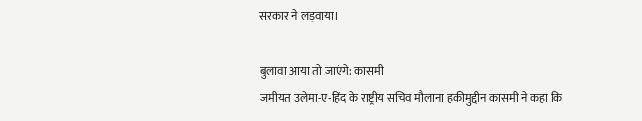सरकार ने लड़वाया।

बुलावा आया तो जाएंगे: कासमी
जमीयत उलेमा-ए-हिंद के राष्ट्रीय सचिव मौलाना हकीमुद्दीन कासमी ने कहा कि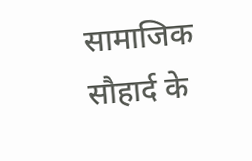सामाजिक सौहार्द के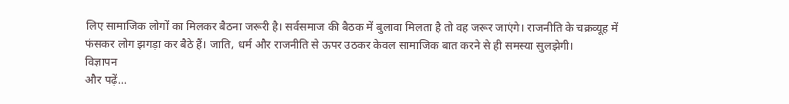लिए सामाजिक लोगों का मिलकर बैठना जरूरी है। सर्वसमाज की बैठक में बुलावा मिलता है तो वह जरूर जाएंगे। राजनीति के चक्रव्यूह में फंसकर लोग झगड़ा कर बैठे हैं। जाति, धर्म और राजनीति से ऊपर उठकर केवल सामाजिक बात करने से ही समस्या सुलझेगी।
विज्ञापन
और पढ़ें...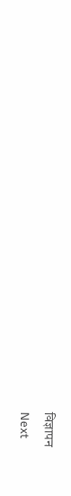विज्ञापन
Next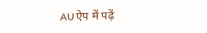AU ऐप में पढ़ें